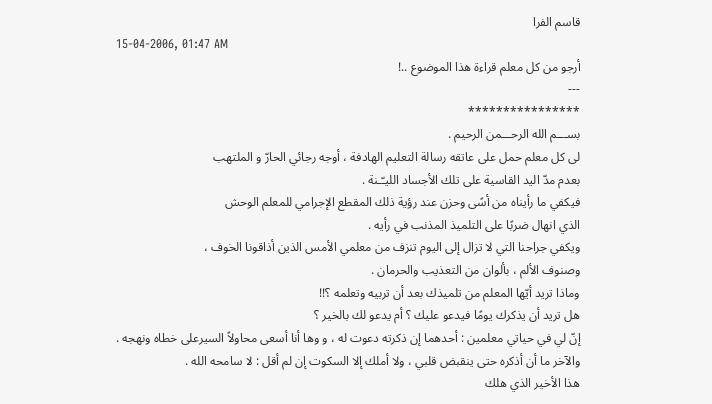قاسم الفرا
15-04-2006, 01:47 AM
أرجو من كل معلم قراءة هذا الموضوع ..!
---
****************
بســـم الله الرحـــمن الرحيم .
لى كل معلم حمل على عاتقه رسالة التعليم الهادفة ، أوجه رجائي الحارّ و الملتهب
بعدم مدّ اليد القاسية على تلك الأجساد الليـّـنة .
فيكفي ما رأيناه من أسًى وحزن عند رؤية ذلك المقطع الإجرامي للمعلم الوحش
الذي انهال ضربًا على التلميذ المذنب في رأيه .
ويكفي جراحنا التي لا تزال إلى اليوم تنزف من معلمي الأمس الذين أذاقونا الخوف ،
وصنوف الألم ، بألوان من التعذيب والحرمان .
وماذا تريد أيّها المعلم من تلميذك بعد أن تربيه وتعلمه ؟!!
هل تريد أن يذكرك يومًا فيدعو عليك ؟ أم يدعو لك بالخير ؟
إنّ لي في حياتي معلمين : أحدهما إن ذكرته دعوت له ، و وها أنا أسعى محاولاً السيرعلى خطاه ونهجه .
والآخر ما أن أذكره حتى ينقبض قلبي ، ولا أملك إلا السكوت إن لم أقل : لا سامحه الله .
هذا الأخير الذي هلك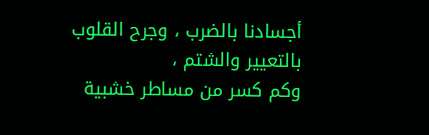أجسادنا بالضرب ، وجرح القلوب بالتعيير والشتم ،
وكم كسر من مساطر خشبية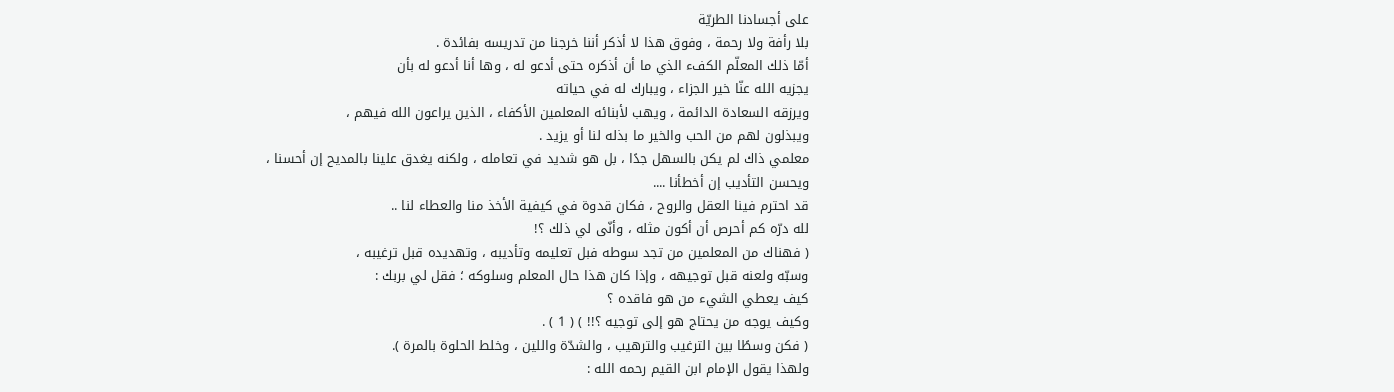على أجسادنا الطريّة
بلا رأفة ولا رحمة ، وفوق هذا لا أذكر أننا خرجنا من تدريسه بفائدة .
أمّا ذلك المعلّم الكفء الذي ما أن أذكره حتى أدعو له ، وها أنا أدعو له بأن
يجزيه الله عنّا خير الجزاء ، ويبارك له في حياته
ويرزقه السعادة الدائمة ، ويهب لأبنائه المعلمين الأكفاء ، الذين يراعون الله فيهم ،
ويبذلون لهم من الحب والخير ما بذله لنا أو يزيد .
معلمي ذاك لم يكن بالسهل جدًا ، بل هو شديد في تعامله ، ولكنه يغدق علينا بالمديح إن أحسنا ،
ويحسن التأديب إن أخطأنا ....
قد احترم فينا العقل والروح ، فكان قدوة في كيفية الأخذ منا والعطاء لنا ..
لله درّه كم أحرص أن أكون مثله ، وأنّى لي ذلك ؟!
( فهناك من المعلمين من تجد سوطه فبل تعليمه وتأديبه ، وتهديده قبل ترغيبه ،
وسبّه ولعنه قبل توجيهه ، وإذا كان هذا حال المعلم وسلوكه ؛ فقل لي بربك :
كيف يعطي الشيء من هو فاقده ؟
وكيف يوجه من يحتاج هو إلى توجيه ؟!! ) ( 1 ) .
( فكن وسطًا بين الترغيب والترهيب ، والشدّة واللين ، وخلط الحلوة بالمرة ).
ولهذا يقول الإمام ابن القيم رحمه الله :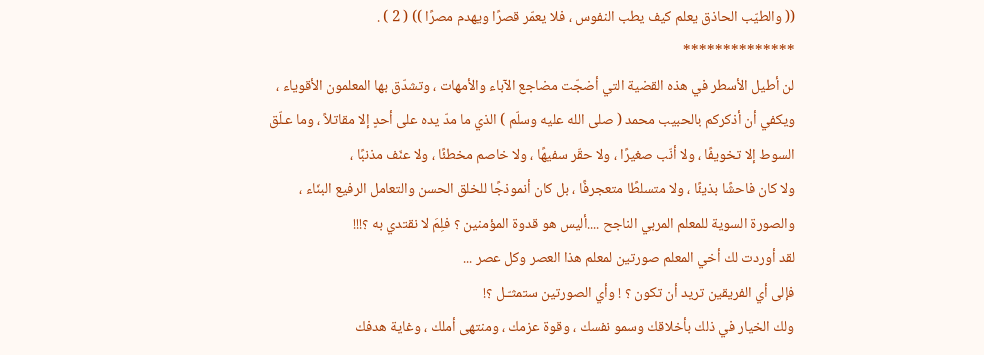(( والطيّب الحاذق يعلم كيف يطب النفوس ، فلا يعمّر قصرًا ويهدم مصرًا )) ( 2 ) .
**************
لن أطيل الأسطر في هذه القضية التي أضجّت مضاجع الآباء والأمهات ، وتشدّق بها المعلمون الأقوياء ،
ويكفي أن أذكركم بالحبيب محمد ( صلى الله عليه وسلّم ) الذي ما مدّ يده على أحدٍ إلا مقاتلاً ، وما عـلّق
السوط إلا تخويفًا ، ولا أنّب صغيرًا ، ولا حقّر سفيهًا ، ولا خاصم مخطئًا ، ولا عنّف مذنبًا ،
ولا كان فاحشًا بذيئًا ، ولا متسلطًا متعجرفًا ، بل كان أنموذجًا للخلق الحسن والتعامل الرفيع البنّاء ،
والصورة السوية للمعلم المربي الناجح ....أليس هو قدوة المؤمنين ؟ فلِمَ لا نقتدي به ؟!!!
لقد أوردت لك أخي المعلم صورتين لمعلم هذا العصر وكل عصر ...
فإلى أي الفريقين تريد أن تكون ؟ ! وأي الصورتين ستمثـّـل ؟!
ولك الخيار في ذلك بأخلاقك وسمو نفسك ، وقوة عزمك ، ومنتهى أملك ، وغاية هدفك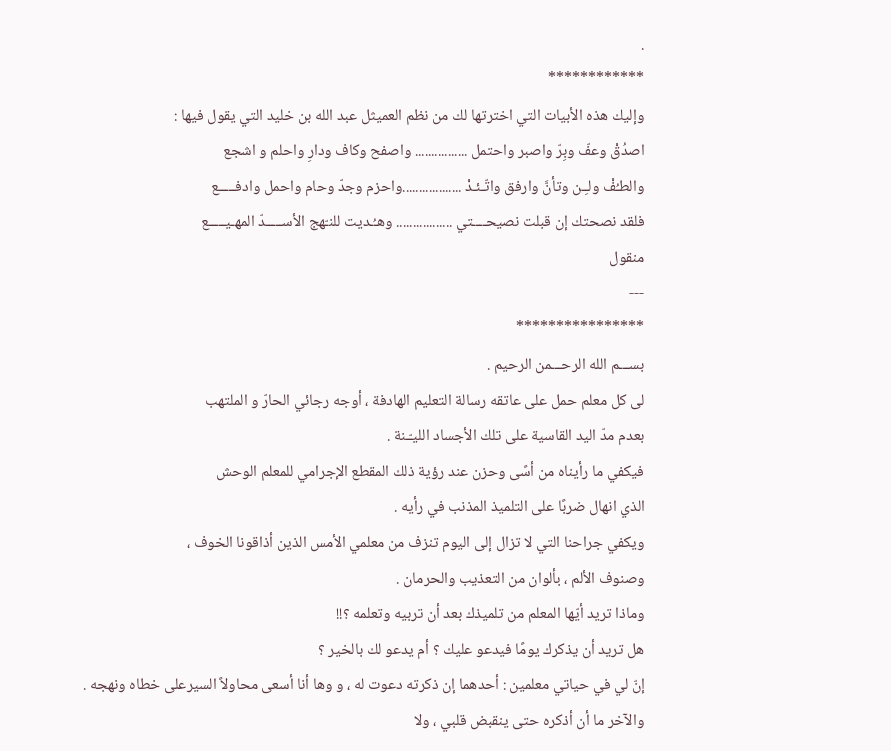.
************
وإليك هذه الأبيات التي اخترتها لك من نظم العميثل عبد الله بن خليد التي يقول فيها :
اصدُقْ وعفّ وبِرّ واصبر واحتمل ................ واصفح وكاف ودارِ واحلم و اشجع
والطـُفْ ولـِـن وتأنَّ وارفق واتّـئـدْ ..................واحزم وجدّ وحام واحمل وادفـــــع
فلقد نصحتك إن قبلت نصيحــــتي ................. وهـُـديت للنـّهج الأســـــدّ المهـيـــــع
منقول
---
****************
بســـم الله الرحـــمن الرحيم .
لى كل معلم حمل على عاتقه رسالة التعليم الهادفة ، أوجه رجائي الحارّ و الملتهب
بعدم مدّ اليد القاسية على تلك الأجساد الليـّـنة .
فيكفي ما رأيناه من أسًى وحزن عند رؤية ذلك المقطع الإجرامي للمعلم الوحش
الذي انهال ضربًا على التلميذ المذنب في رأيه .
ويكفي جراحنا التي لا تزال إلى اليوم تنزف من معلمي الأمس الذين أذاقونا الخوف ،
وصنوف الألم ، بألوان من التعذيب والحرمان .
وماذا تريد أيّها المعلم من تلميذك بعد أن تربيه وتعلمه ؟!!
هل تريد أن يذكرك يومًا فيدعو عليك ؟ أم يدعو لك بالخير ؟
إنّ لي في حياتي معلمين : أحدهما إن ذكرته دعوت له ، و وها أنا أسعى محاولاً السيرعلى خطاه ونهجه .
والآخر ما أن أذكره حتى ينقبض قلبي ، ولا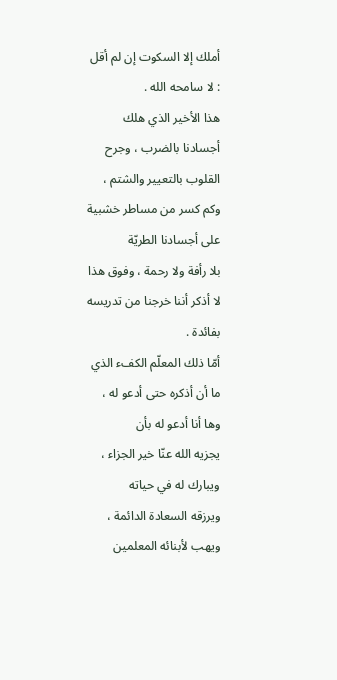أملك إلا السكوت إن لم أقل : لا سامحه الله .
هذا الأخير الذي هلك أجسادنا بالضرب ، وجرح القلوب بالتعيير والشتم ،
وكم كسر من مساطر خشبية على أجسادنا الطريّة
بلا رأفة ولا رحمة ، وفوق هذا لا أذكر أننا خرجنا من تدريسه بفائدة .
أمّا ذلك المعلّم الكفء الذي ما أن أذكره حتى أدعو له ، وها أنا أدعو له بأن
يجزيه الله عنّا خير الجزاء ، ويبارك له في حياته
ويرزقه السعادة الدائمة ، ويهب لأبنائه المعلمين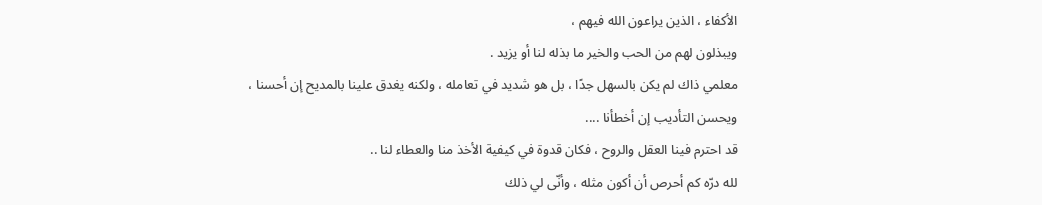الأكفاء ، الذين يراعون الله فيهم ،
ويبذلون لهم من الحب والخير ما بذله لنا أو يزيد .
معلمي ذاك لم يكن بالسهل جدًا ، بل هو شديد في تعامله ، ولكنه يغدق علينا بالمديح إن أحسنا ،
ويحسن التأديب إن أخطأنا ....
قد احترم فينا العقل والروح ، فكان قدوة في كيفية الأخذ منا والعطاء لنا ..
لله درّه كم أحرص أن أكون مثله ، وأنّى لي ذلك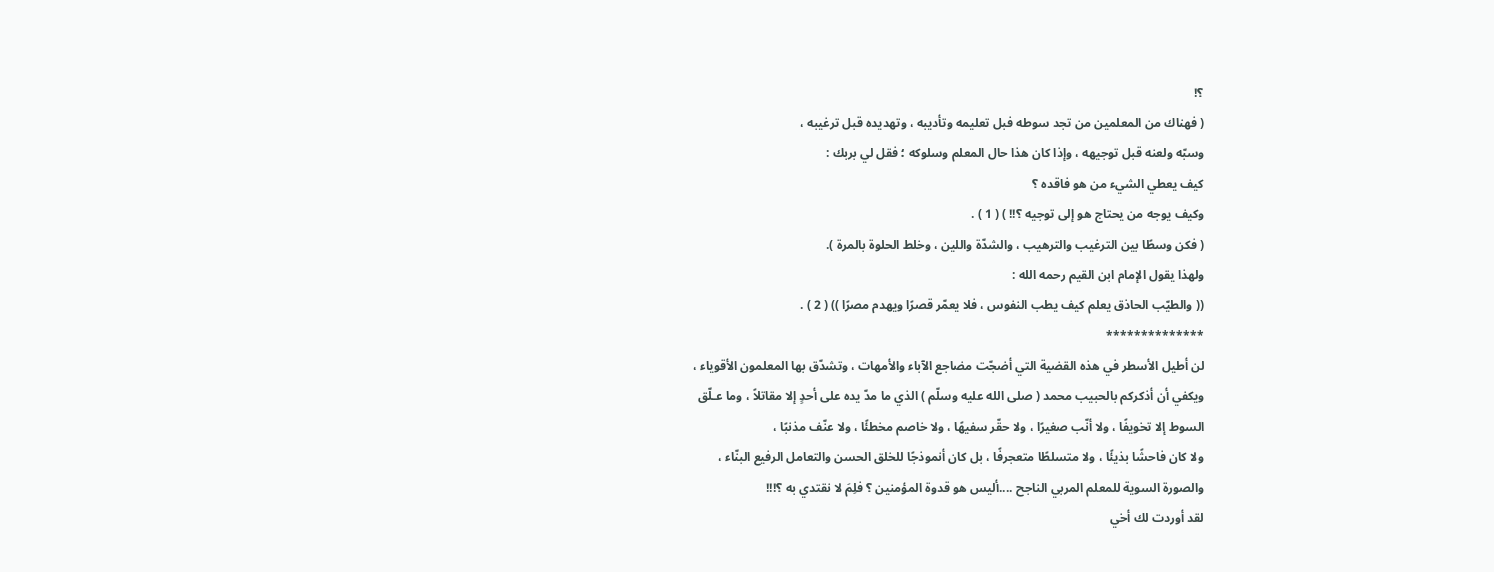؟!
( فهناك من المعلمين من تجد سوطه فبل تعليمه وتأديبه ، وتهديده قبل ترغيبه ،
وسبّه ولعنه قبل توجيهه ، وإذا كان هذا حال المعلم وسلوكه ؛ فقل لي بربك :
كيف يعطي الشيء من هو فاقده ؟
وكيف يوجه من يحتاج هو إلى توجيه ؟!! ) ( 1 ) .
( فكن وسطًا بين الترغيب والترهيب ، والشدّة واللين ، وخلط الحلوة بالمرة ).
ولهذا يقول الإمام ابن القيم رحمه الله :
(( والطيّب الحاذق يعلم كيف يطب النفوس ، فلا يعمّر قصرًا ويهدم مصرًا )) ( 2 ) .
**************
لن أطيل الأسطر في هذه القضية التي أضجّت مضاجع الآباء والأمهات ، وتشدّق بها المعلمون الأقوياء ،
ويكفي أن أذكركم بالحبيب محمد ( صلى الله عليه وسلّم ) الذي ما مدّ يده على أحدٍ إلا مقاتلاً ، وما عـلّق
السوط إلا تخويفًا ، ولا أنّب صغيرًا ، ولا حقّر سفيهًا ، ولا خاصم مخطئًا ، ولا عنّف مذنبًا ،
ولا كان فاحشًا بذيئًا ، ولا متسلطًا متعجرفًا ، بل كان أنموذجًا للخلق الحسن والتعامل الرفيع البنّاء ،
والصورة السوية للمعلم المربي الناجح ....أليس هو قدوة المؤمنين ؟ فلِمَ لا نقتدي به ؟!!!
لقد أوردت لك أخي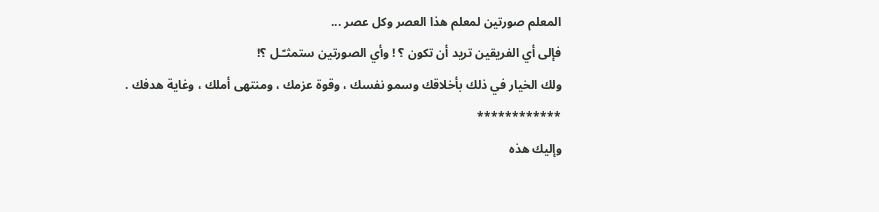المعلم صورتين لمعلم هذا العصر وكل عصر ...
فإلى أي الفريقين تريد أن تكون ؟ ! وأي الصورتين ستمثـّـل ؟!
ولك الخيار في ذلك بأخلاقك وسمو نفسك ، وقوة عزمك ، ومنتهى أملك ، وغاية هدفك .
************
وإليك هذه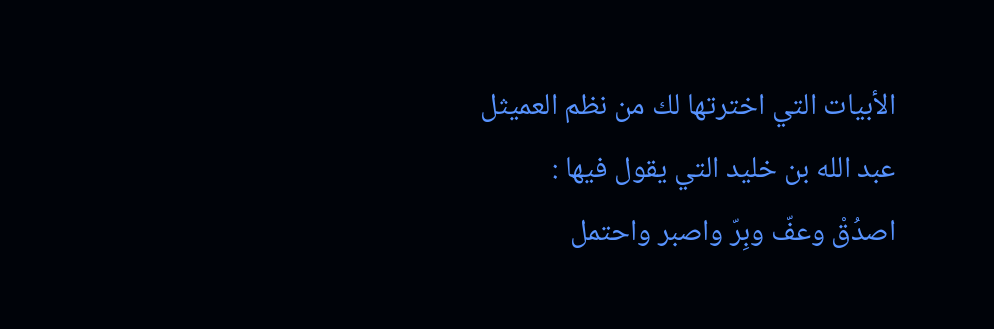الأبيات التي اخترتها لك من نظم العميثل عبد الله بن خليد التي يقول فيها :
اصدُقْ وعفّ وبِرّ واصبر واحتمل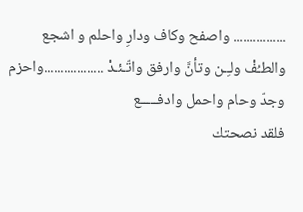................ واصفح وكاف ودارِ واحلم و اشجع
والطـُفْ ولـِـن وتأنَّ وارفق واتّـئـدْ ..................واحزم وجدّ وحام واحمل وادفـــــع
فلقد نصحتك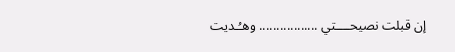إن قبلت نصيحــــتي ................. وهـُـديت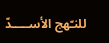للنـّهج الأســـــدّ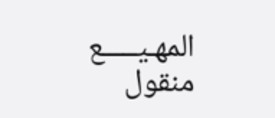المهـيـــــع
منقول